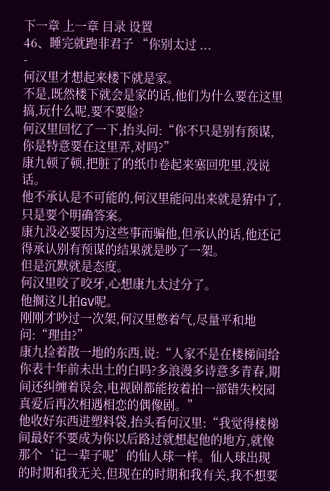下一章 上一章 目录 设置
46、睡完就跑非君子 “你别太过 ...
-
何汉里才想起来楼下就是家。
不是,既然楼下就会是家的话,他们为什么要在这里搞,玩什么呢,要不要脸?
何汉里回忆了一下,抬头问:“你不只是别有预谋,你是特意要在这里弄,对吗?”
康九顿了顿,把脏了的纸巾卷起来塞回兜里,没说话。
他不承认是不可能的,何汉里能问出来就是猜中了,只是要个明确答案。
康九没必要因为这些事而骗他,但承认的话,他还记得承认别有预谋的结果就是吵了一架。
但是沉默就是态度。
何汉里咬了咬牙,心想康九太过分了。
他搁这儿拍GV呢。
刚刚才吵过一次架,何汉里憋着气,尽量平和地问:“理由?”
康九捡着散一地的东西,说:“人家不是在楼梯间给你表十年前未出土的白吗?多浪漫多诗意多青春,期间还纠缠着误会,电视剧都能按着拍一部错失校园真爱后再次相遇相恋的偶像剧。”
他收好东西进塑料袋,抬头看何汉里:“我觉得楼梯间最好不要成为你以后路过就想起他的地方,就像那个‘记一辈子呢’的仙人球一样。仙人球出现的时期和我无关,但现在的时期和我有关,我不想要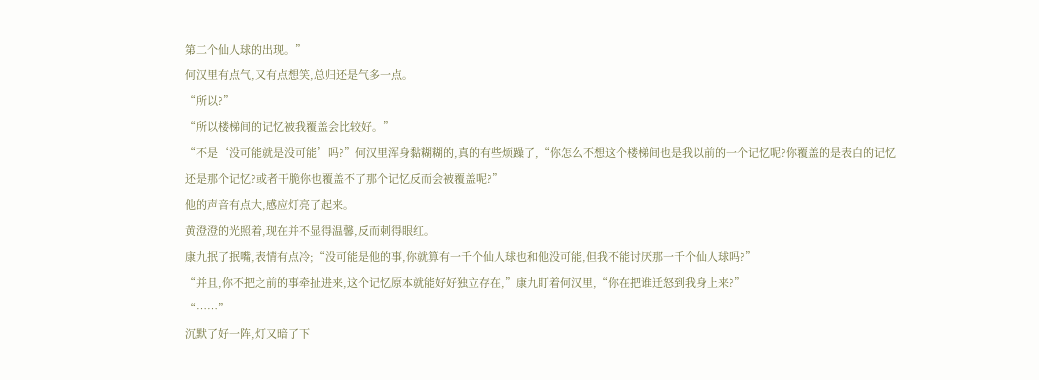第二个仙人球的出现。”
何汉里有点气,又有点想笑,总归还是气多一点。
“所以?”
“所以楼梯间的记忆被我覆盖会比较好。”
“不是‘没可能就是没可能’吗?”何汉里浑身黏糊糊的,真的有些烦躁了,“你怎么不想这个楼梯间也是我以前的一个记忆呢?你覆盖的是表白的记忆还是那个记忆?或者干脆你也覆盖不了那个记忆反而会被覆盖呢?”
他的声音有点大,感应灯亮了起来。
黄澄澄的光照着,现在并不显得温馨,反而刺得眼红。
康九抿了抿嘴,表情有点冷;“没可能是他的事,你就算有一千个仙人球也和他没可能,但我不能讨厌那一千个仙人球吗?”
“并且,你不把之前的事牵扯进来,这个记忆原本就能好好独立存在,”康九盯着何汉里,“你在把谁迁怒到我身上来?”
“……”
沉默了好一阵,灯又暗了下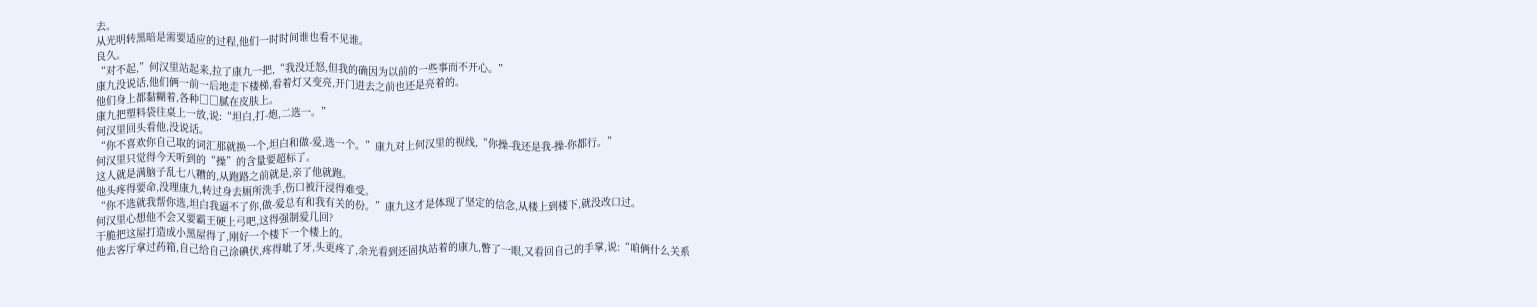去。
从光明转黑暗是需要适应的过程,他们一时时间谁也看不见谁。
良久。
“对不起,”何汉里站起来,拉了康九一把,“我没迁怒,但我的确因为以前的一些事而不开心。”
康九没说话,他们俩一前一后地走下楼梯,看着灯又变亮,开门进去之前也还是亮着的。
他们身上都黏糊着,各种□□腻在皮肤上。
康九把塑料袋往桌上一放,说:“坦白,打-炮,二选一。”
何汉里回头看他,没说话。
“你不喜欢你自己取的词汇那就换一个,坦白和做-爱,选一个。”康九对上何汉里的视线,“你操-我还是我-操-你都行。”
何汉里只觉得今天听到的“操”的含量要超标了。
这人就是满脑子乱七八糟的,从跑路之前就是,亲了他就跑。
他头疼得要命,没理康九,转过身去厕所洗手,伤口被汗浸得难受。
“你不选就我帮你选,坦白我逼不了你,做-爱总有和我有关的份。”康九这才是体现了坚定的信念,从楼上到楼下,就没改口过。
何汉里心想他不会又要霸王硬上弓吧,这得强制爱几回?
干脆把这屋打造成小黑屋得了,刚好一个楼下一个楼上的。
他去客厅拿过药箱,自己给自己涂碘伏,疼得呲了牙,头更疼了,余光看到还固执站着的康九,瞥了一眼,又看回自己的手掌,说:“咱俩什么关系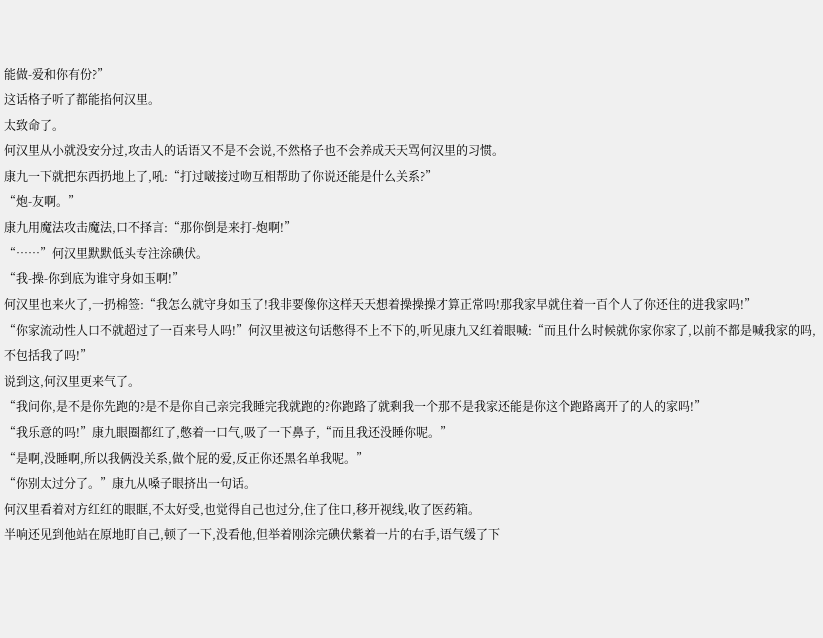能做-爱和你有份?”
这话格子听了都能掐何汉里。
太致命了。
何汉里从小就没安分过,攻击人的话语又不是不会说,不然格子也不会养成天天骂何汉里的习惯。
康九一下就把东西扔地上了,吼:“打过啵接过吻互相帮助了你说还能是什么关系?”
“炮-友啊。”
康九用魔法攻击魔法,口不择言:“那你倒是来打-炮啊!”
“……”何汉里默默低头专注涂碘伏。
“我-操-你到底为谁守身如玉啊!”
何汉里也来火了,一扔棉签:“我怎么就守身如玉了!我非要像你这样天天想着操操操才算正常吗!那我家早就住着一百个人了你还住的进我家吗!”
“你家流动性人口不就超过了一百来号人吗!”何汉里被这句话憋得不上不下的,听见康九又红着眼喊:“而且什么时候就你家你家了,以前不都是喊我家的吗,不包括我了吗!”
说到这,何汉里更来气了。
“我问你,是不是你先跑的?是不是你自己亲完我睡完我就跑的?你跑路了就剩我一个那不是我家还能是你这个跑路离开了的人的家吗!”
“我乐意的吗!”康九眼圈都红了,憋着一口气,吸了一下鼻子,“而且我还没睡你呢。”
“是啊,没睡啊,所以我俩没关系,做个屁的爱,反正你还黑名单我呢。”
“你别太过分了。”康九从嗓子眼挤出一句话。
何汉里看着对方红红的眼眶,不太好受,也觉得自己也过分,住了住口,移开视线,收了医药箱。
半响还见到他站在原地盯自己,顿了一下,没看他,但举着刚涂完碘伏紫着一片的右手,语气缓了下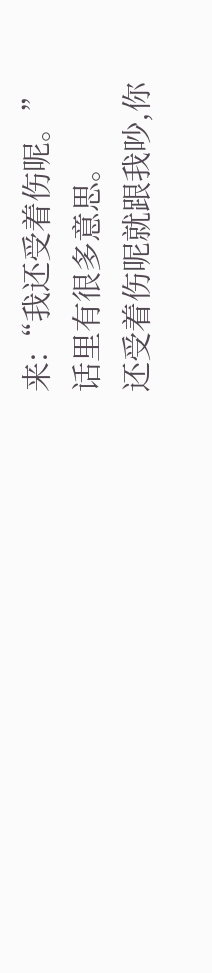来:“我还受着伤呢。”
话里有很多意思。
还受着伤呢就跟我吵,你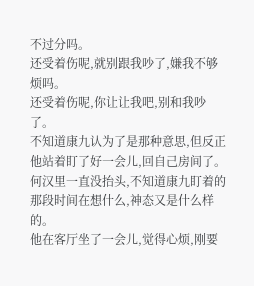不过分吗。
还受着伤呢,就别跟我吵了,嫌我不够烦吗。
还受着伤呢,你让让我吧,别和我吵了。
不知道康九认为了是那种意思,但反正他站着盯了好一会儿,回自己房间了。
何汉里一直没抬头,不知道康九盯着的那段时间在想什么,神态又是什么样的。
他在客厅坐了一会儿,觉得心烦,刚要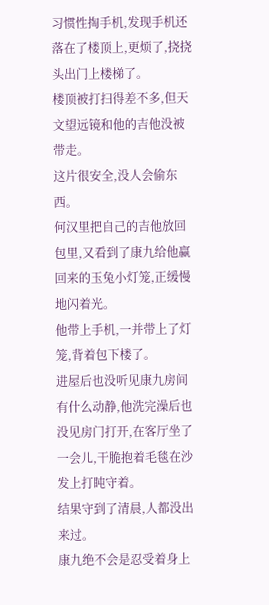习惯性掏手机,发现手机还落在了楼顶上,更烦了,挠挠头出门上楼梯了。
楼顶被打扫得差不多,但天文望远镜和他的吉他没被带走。
这片很安全,没人会偷东西。
何汉里把自己的吉他放回包里,又看到了康九给他赢回来的玉兔小灯笼,正缓慢地闪着光。
他带上手机,一并带上了灯笼,背着包下楼了。
进屋后也没听见康九房间有什么动静,他洗完澡后也没见房门打开,在客厅坐了一会儿,干脆抱着毛毯在沙发上打盹守着。
结果守到了清晨,人都没出来过。
康九绝不会是忍受着身上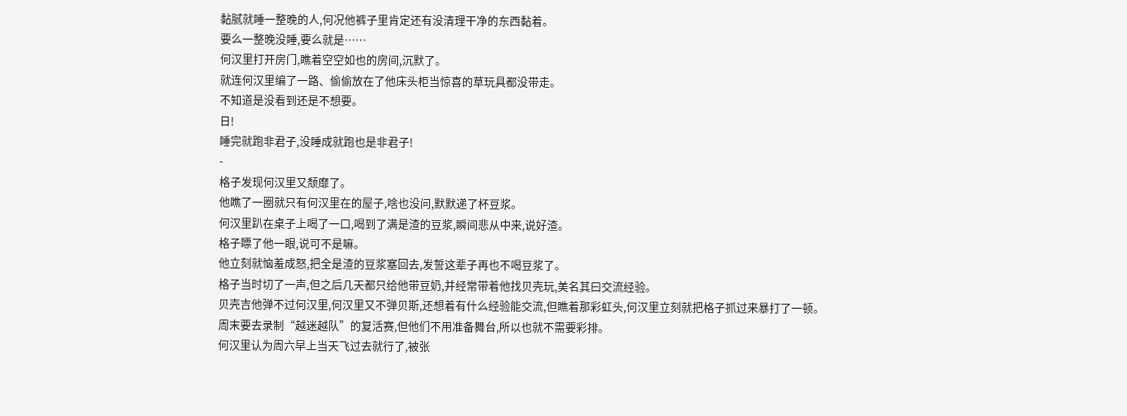黏腻就睡一整晚的人,何况他裤子里肯定还有没清理干净的东西黏着。
要么一整晚没睡,要么就是……
何汉里打开房门,瞧着空空如也的房间,沉默了。
就连何汉里编了一路、偷偷放在了他床头柜当惊喜的草玩具都没带走。
不知道是没看到还是不想要。
日!
睡完就跑非君子,没睡成就跑也是非君子!
-
格子发现何汉里又颓靡了。
他瞧了一圈就只有何汉里在的屋子,啥也没问,默默递了杯豆浆。
何汉里趴在桌子上喝了一口,喝到了满是渣的豆浆,瞬间悲从中来,说好渣。
格子瞟了他一眼,说可不是嘛。
他立刻就恼羞成怒,把全是渣的豆浆塞回去,发誓这辈子再也不喝豆浆了。
格子当时切了一声,但之后几天都只给他带豆奶,并经常带着他找贝壳玩,美名其曰交流经验。
贝壳吉他弹不过何汉里,何汉里又不弹贝斯,还想着有什么经验能交流,但瞧着那彩虹头,何汉里立刻就把格子抓过来暴打了一顿。
周末要去录制“越迷越队”的复活赛,但他们不用准备舞台,所以也就不需要彩排。
何汉里认为周六早上当天飞过去就行了,被张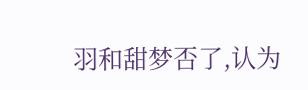羽和甜梦否了,认为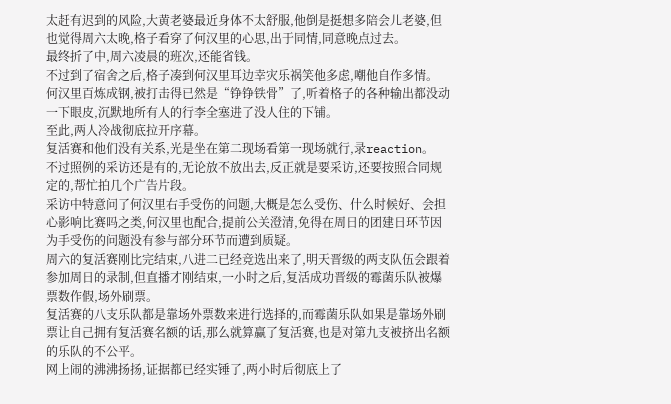太赶有迟到的风险,大黄老婆最近身体不太舒服,他倒是挺想多陪会儿老婆,但也觉得周六太晚,格子看穿了何汉里的心思,出于同情,同意晚点过去。
最终折了中,周六凌晨的班次,还能省钱。
不过到了宿舍之后,格子凑到何汉里耳边幸灾乐祸笑他多虑,嘲他自作多情。
何汉里百炼成钢,被打击得已然是“铮铮铁骨”了,听着格子的各种输出都没动一下眼皮,沉默地所有人的行李全塞进了没人住的下铺。
至此,两人冷战彻底拉开序幕。
复活赛和他们没有关系,光是坐在第二现场看第一现场就行,录reaction。
不过照例的采访还是有的,无论放不放出去,反正就是要采访,还要按照合同规定的,帮忙拍几个广告片段。
采访中特意问了何汉里右手受伤的问题,大概是怎么受伤、什么时候好、会担心影响比赛吗之类,何汉里也配合,提前公关澄清,免得在周日的团建日环节因为手受伤的问题没有参与部分环节而遭到质疑。
周六的复活赛刚比完结束,八进二已经竞选出来了,明天晋级的两支队伍会跟着参加周日的录制,但直播才刚结束,一小时之后,复活成功晋级的霉菌乐队被爆票数作假,场外刷票。
复活赛的八支乐队都是靠场外票数来进行选择的,而霉菌乐队如果是靠场外刷票让自己拥有复活赛名额的话,那么就算赢了复活赛,也是对第九支被挤出名额的乐队的不公平。
网上闹的沸沸扬扬,证据都已经实锤了,两小时后彻底上了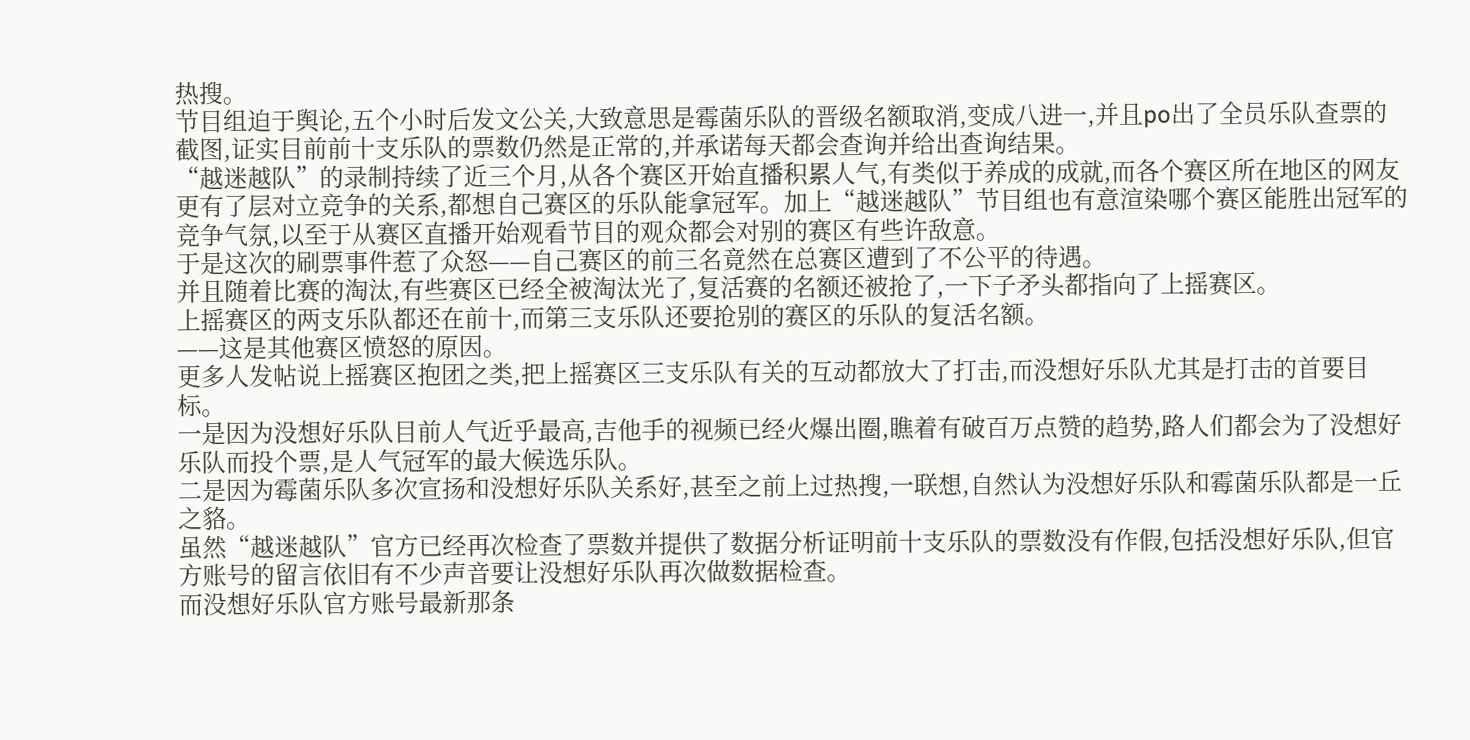热搜。
节目组迫于舆论,五个小时后发文公关,大致意思是霉菌乐队的晋级名额取消,变成八进一,并且po出了全员乐队查票的截图,证实目前前十支乐队的票数仍然是正常的,并承诺每天都会查询并给出查询结果。
“越迷越队”的录制持续了近三个月,从各个赛区开始直播积累人气,有类似于养成的成就,而各个赛区所在地区的网友更有了层对立竞争的关系,都想自己赛区的乐队能拿冠军。加上“越迷越队”节目组也有意渲染哪个赛区能胜出冠军的竞争气氛,以至于从赛区直播开始观看节目的观众都会对别的赛区有些许敌意。
于是这次的刷票事件惹了众怒——自己赛区的前三名竟然在总赛区遭到了不公平的待遇。
并且随着比赛的淘汰,有些赛区已经全被淘汰光了,复活赛的名额还被抢了,一下子矛头都指向了上摇赛区。
上摇赛区的两支乐队都还在前十,而第三支乐队还要抢别的赛区的乐队的复活名额。
——这是其他赛区愤怒的原因。
更多人发帖说上摇赛区抱团之类,把上摇赛区三支乐队有关的互动都放大了打击,而没想好乐队尤其是打击的首要目标。
一是因为没想好乐队目前人气近乎最高,吉他手的视频已经火爆出圈,瞧着有破百万点赞的趋势,路人们都会为了没想好乐队而投个票,是人气冠军的最大候选乐队。
二是因为霉菌乐队多次宣扬和没想好乐队关系好,甚至之前上过热搜,一联想,自然认为没想好乐队和霉菌乐队都是一丘之貉。
虽然“越迷越队”官方已经再次检查了票数并提供了数据分析证明前十支乐队的票数没有作假,包括没想好乐队,但官方账号的留言依旧有不少声音要让没想好乐队再次做数据检查。
而没想好乐队官方账号最新那条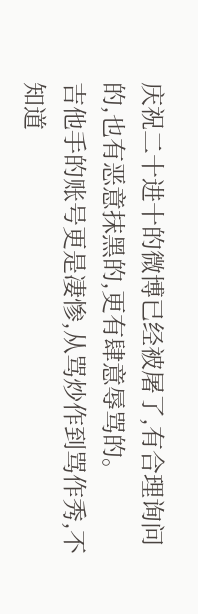庆祝二十进十的微博已经被屠了,有合理询问的,也有恶意抹黑的,更有肆意辱骂的。
吉他手的账号更是凄惨,从骂炒作到骂作秀,不知道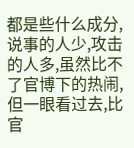都是些什么成分,说事的人少,攻击的人多,虽然比不了官博下的热闹,但一眼看过去,比官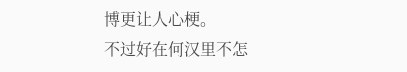博更让人心梗。
不过好在何汉里不怎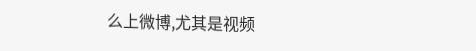么上微博,尤其是视频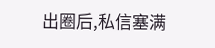出圈后,私信塞满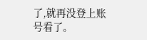了,就再没登上账号看了。